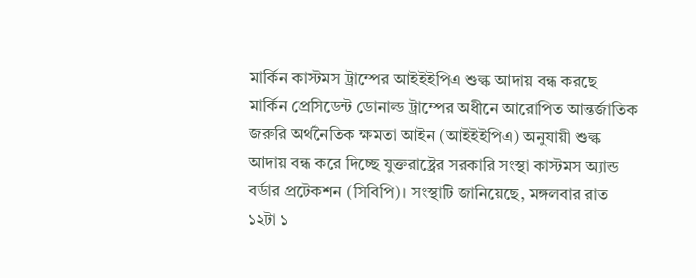মার্কিন কাস্টমস ট্রাম্পের আইইইপিএ শুল্ক আদায় বন্ধ করছে
মার্কিন প্রেসিডেন্ট ডোনাল্ড ট্রাম্পের অধীনে আরোপিত আন্তর্জাতিক জরুরি অর্থনৈতিক ক্ষমতা আইন (আইইইপিএ) অনুযায়ী শুল্ক আদায় বন্ধ করে দিচ্ছে যুক্তরাষ্ট্রের সরকারি সংস্থা কাস্টমস অ্যান্ড বর্ডার প্রটেকশন (সিবিপি)। সংস্থাটি জানিয়েছে, মঙ্গলবার রাত ১২টা ১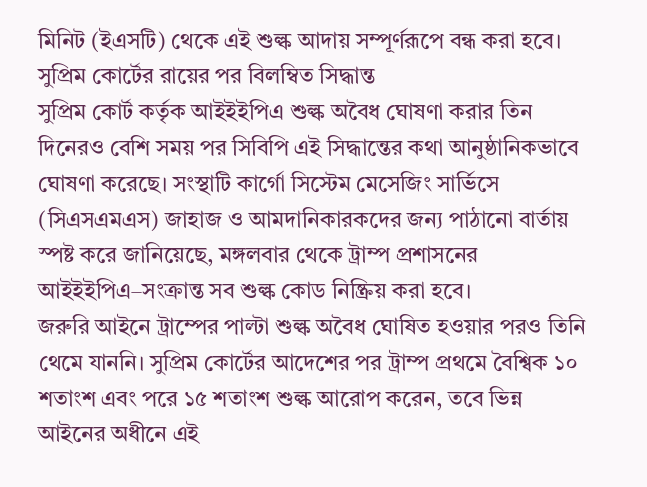মিনিট (ইএসটি) থেকে এই শুল্ক আদায় সম্পূর্ণরূপে বন্ধ করা হবে।
সুপ্রিম কোর্টের রায়ের পর বিলম্বিত সিদ্ধান্ত
সুপ্রিম কোর্ট কর্তৃক আইইইপিএ শুল্ক অবৈধ ঘোষণা করার তিন দিনেরও বেশি সময় পর সিবিপি এই সিদ্ধান্তের কথা আনুষ্ঠানিকভাবে ঘোষণা করেছে। সংস্থাটি কার্গো সিস্টেম মেসেজিং সার্ভিসে (সিএসএমএস) জাহাজ ও আমদানিকারকদের জন্য পাঠানো বার্তায় স্পষ্ট করে জানিয়েছে, মঙ্গলবার থেকে ট্রাম্প প্রশাসনের আইইইপিএ–সংক্রান্ত সব শুল্ক কোড নিষ্ক্রিয় করা হবে।
জরুরি আইনে ট্রাম্পের পাল্টা শুল্ক অবৈধ ঘোষিত হওয়ার পরও তিনি থেমে যাননি। সুপ্রিম কোর্টের আদেশের পর ট্রাম্প প্রথমে বৈশ্বিক ১০ শতাংশ এবং পরে ১৫ শতাংশ শুল্ক আরোপ করেন, তবে ভিন্ন আইনের অধীনে এই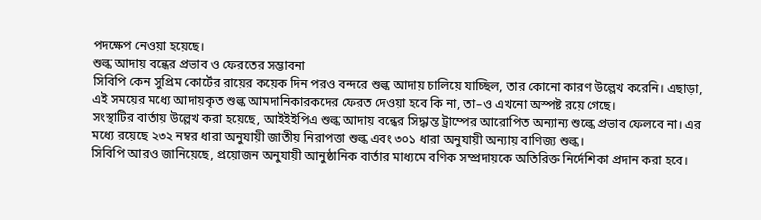পদক্ষেপ নেওয়া হয়েছে।
শুল্ক আদায় বন্ধের প্রভাব ও ফেরতের সম্ভাবনা
সিবিপি কেন সুপ্রিম কোর্টের রায়ের কয়েক দিন পরও বন্দরে শুল্ক আদায় চালিয়ে যাচ্ছিল, তার কোনো কারণ উল্লেখ করেনি। এছাড়া, এই সময়ের মধ্যে আদায়কৃত শুল্ক আমদানিকারকদের ফেরত দেওয়া হবে কি না, তা–ও এখনো অস্পষ্ট রয়ে গেছে।
সংস্থাটির বার্তায় উল্লেখ করা হয়েছে, আইইইপিএ শুল্ক আদায় বন্ধের সিদ্ধান্ত ট্রাম্পের আরোপিত অন্যান্য শুল্কে প্রভাব ফেলবে না। এর মধ্যে রয়েছে ২৩২ নম্বর ধারা অনুযায়ী জাতীয় নিরাপত্তা শুল্ক এবং ৩০১ ধারা অনুযায়ী অন্যায় বাণিজ্য শুল্ক।
সিবিপি আরও জানিয়েছে, প্রয়োজন অনুযায়ী আনুষ্ঠানিক বার্তার মাধ্যমে বণিক সম্প্রদায়কে অতিরিক্ত নির্দেশিকা প্রদান করা হবে।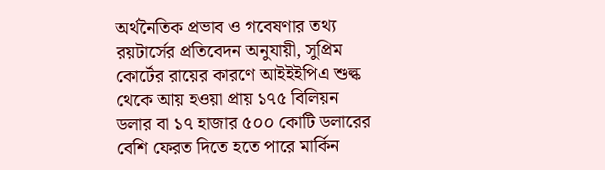অর্থনৈতিক প্রভাব ও গবেষণার তথ্য
রয়টার্সের প্রতিবেদন অনুযায়ী, সুপ্রিম কোর্টের রায়ের কারণে আইইইপিএ শুল্ক থেকে আয় হওয়া প্রায় ১৭৫ বিলিয়ন ডলার বা ১৭ হাজার ৫০০ কোটি ডলারের বেশি ফেরত দিতে হতে পারে মার্কিন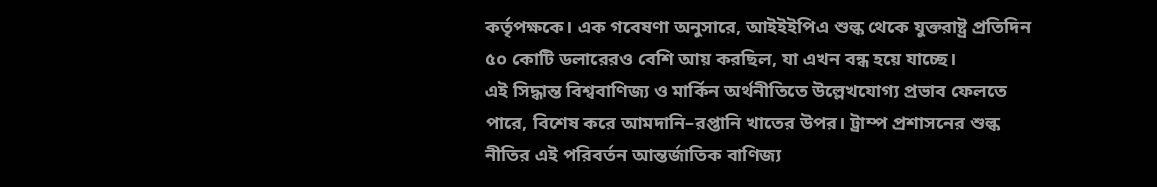কর্তৃপক্ষকে। এক গবেষণা অনুসারে, আইইইপিএ শুল্ক থেকে যুক্তরাষ্ট্র প্রতিদিন ৫০ কোটি ডলারেরও বেশি আয় করছিল, যা এখন বন্ধ হয়ে যাচ্ছে।
এই সিদ্ধান্ত বিশ্ববাণিজ্য ও মার্কিন অর্থনীতিতে উল্লেখযোগ্য প্রভাব ফেলতে পারে, বিশেষ করে আমদানি–রপ্তানি খাতের উপর। ট্রাম্প প্রশাসনের শুল্ক নীতির এই পরিবর্তন আন্তর্জাতিক বাণিজ্য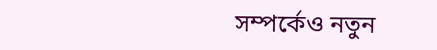সম্পর্কেও নতুন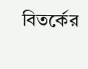বিতর্কের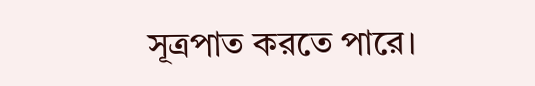সূত্রপাত করতে পারে।